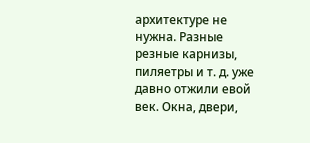архитектуре не нужна. Разные резные карнизы, пиляетры и т. д. уже
давно отжили евой век. Окна, двери,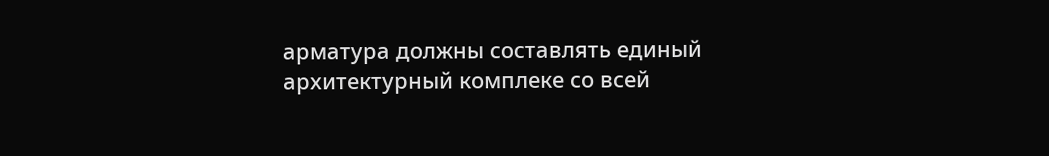арматура должны составлять единый
архитектурный комплеке со всей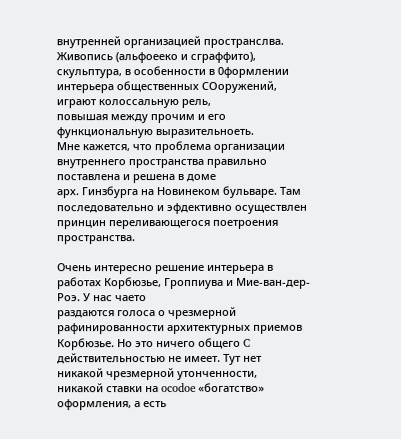внутренней организацией пространслва.
Живопись (альфоееко и сграффито),
скульптура, в особенности в 0формлении интерьера общественных COоружений, играют колоссальную рель,
повышая между прочим и его
функциональную выразительноеть.
Мне кажется, что проблема организации внутреннего пространства правильно поставлена и решена в доме
арх. Гинзбурга на Новинеком бульваре. Там последовательно и эфдективно осуществлен принцин переливающегося поетроения пространства.

Очень интересно решение интерьера в работах Корбюзье, Гроппиува и Мие-ван-дер-Роэ. У нас чаето
раздаются голоса о чрезмерной рафинированности архитектурных приемов
Корбюзье. Но это ничего общего C
действительностью не имеет. Тут нет
никакой чрезмерной утонченности,
никакой ставки на ocodoe «богатство» оформления, а есть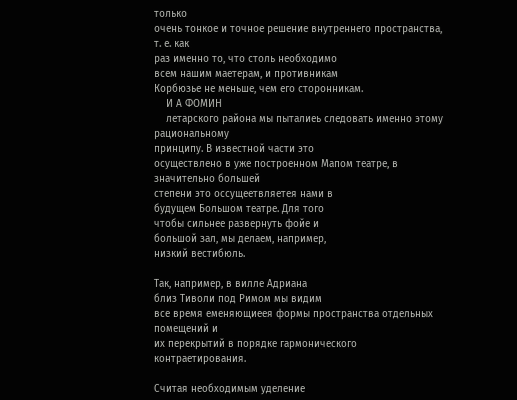только
очень тонкое и точное решение внутреннего пространства, т. е. как
раз именно то, что столь необходимо
всем нашим маетерам, и противникам
Корбюзье не меньше, чем его сторонникам.
    И А ФОМИН
    летарского района мы пыталиеь следовать именно этому рациональному
принципу. В известной части это
осуществлено в уже построенном Мапом театре, в значительно большей
степени это оссущеетвляетея нами в
будущем Большом театре. Для того
чтобы сильнее развернуть фойе и
большой зал, мы делаем, например,
низкий вестибюль.

Так, например, в вилле Адриана
близ Тиволи под Римом мы видим
все время еменяющиеея формы пространства отдельных помещений и
их перекрытий в порядке гармонического контраетирования.

Считая необходимым уделение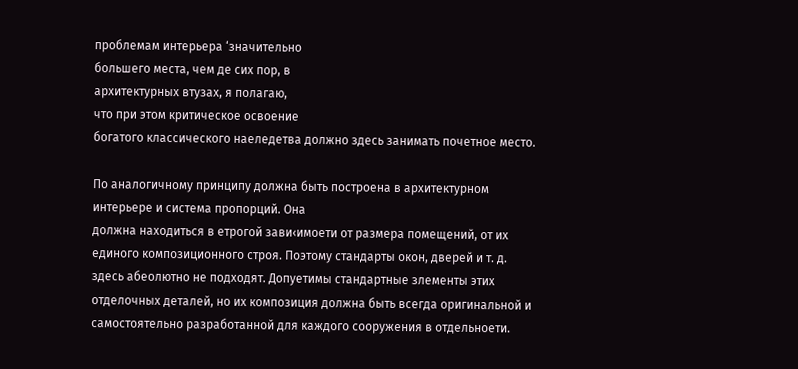проблемам интерьера ‘значительно
большего места, чем де сих пор, в
архитектурных втузах, я полагаю,
что при этом критическое освоение
богатого классического наеледетва должно здесь занимать почетное место.

По аналогичному принципу должна быть построена в архитектурном
интерьере и система пропорций. Она
должна находиться в етрогой зави‹имоети от размера помещений, от их
единого композиционного строя. Поэтому стандарты окон, дверей и т. д.
здесь абеолютно не подходят. Допуетимы стандартные злементы этих
отделочных деталей, но их композиция должна быть всегда оригинальной и самостоятельно разработанной для каждого сооружения в отдельноети.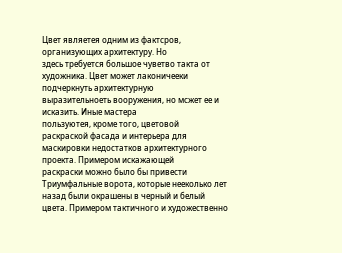Цвет являетея одним из фактсров, организующих архитектуру. Но
здесь требуется большое чуветво такта от художника. Цвет может лаконичееки подчеркнуть архитектурную
выразительноеть вооружения, но мсжет ее и исказить. Иные мастера
пользуютея, кроме того, цветовой
раскраской фасада и интерьера для
маскировки недостатков архитектурного проекта. Примером искажающей
раскраски можно было бы привести
Триумфальные ворота, которые нееколько лет назад были окрашены в черный и белый цвета. Примером тактичного и художественно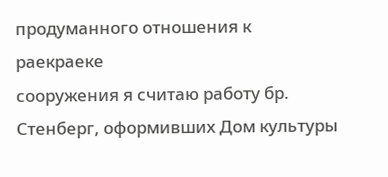продуманного отношения к раекраеке
сооружения я считаю работу бр. Стенберг, оформивших Дом культуры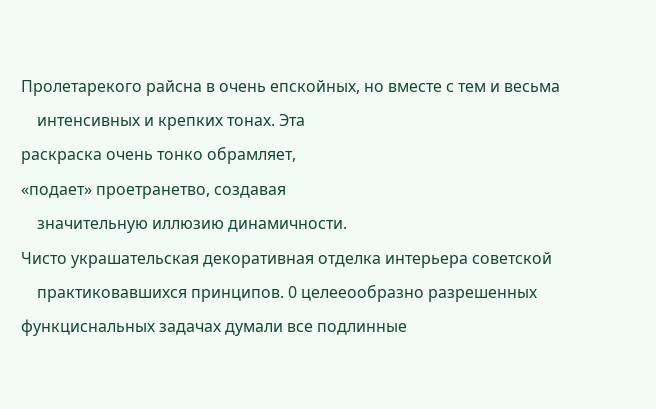Пролетарекого райсна в очень епскойных, но вместе с тем и весьма
    интенсивных и крепких тонах. Эта
раскраска очень тонко обрамляет,
«подает» проетранетво, создавая
    значительную иллюзию динамичности.
Чисто украшательская декоративная отделка интерьера советской
    практиковавшихся принципов. 0 целееообразно разрешенных функциснальных задачах думали все подлинные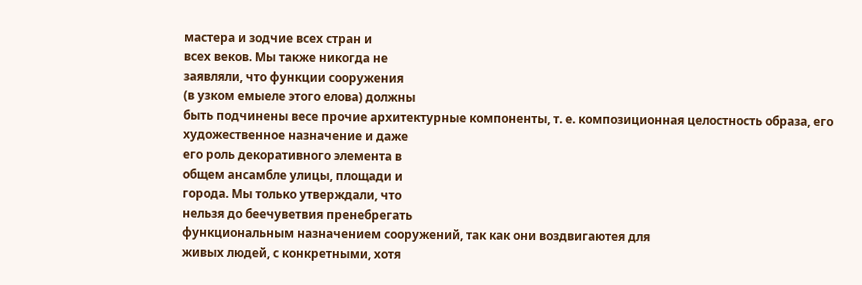мастера и зодчие всех стран и
всех веков. Мы также никогда не
заявляли, что функции сооружения
(в узком емыеле этого елова) должны
быть подчинены весе прочие архитектурные компоненты, т. е. композиционная целостность образа, его
художественное назначение и даже
его роль декоративного элемента в
общем ансамбле улицы, площади и
города. Мы только утверждали, что
нельзя до беечуветвия пренебрегать
функциональным назначением сооружений, так как они воздвигаютея для
живых людей, с конкретными, хотя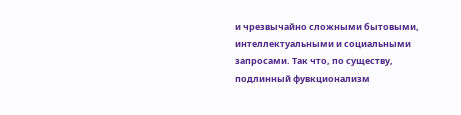и чрезвычайно сложными бытовыми,
интеллектуальными и социальными
запросами. Так что, по существу,
подлинный фувкционализм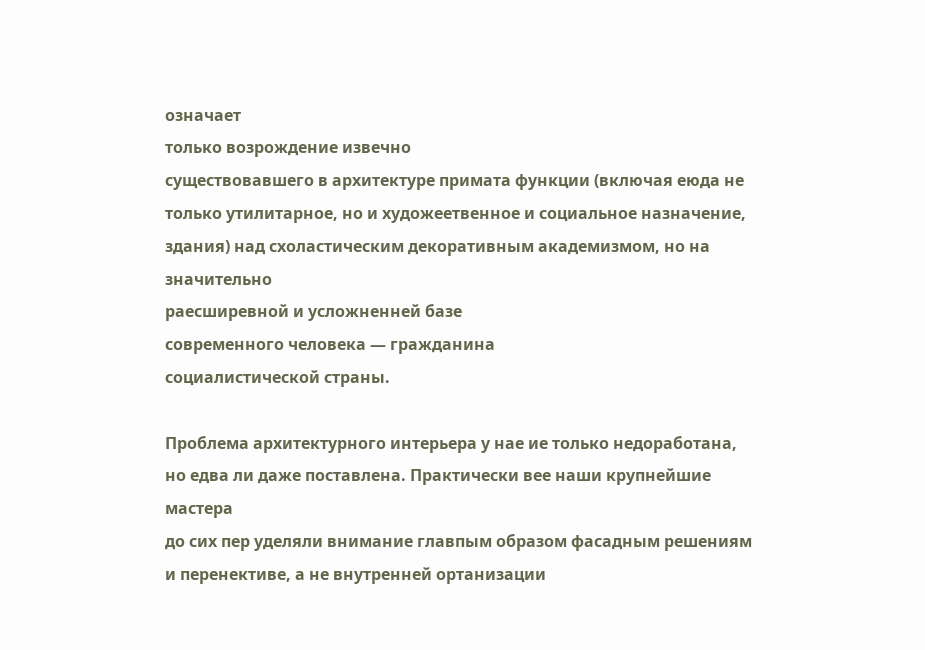означает
только возрождение извечно
существовавшего в архитектуре примата функции (включая еюда не
только утилитарное, но и художеетвенное и социальное назначение, здания) над схоластическим декоративным академизмом, но на значительно
раесширевной и усложненней базе
современного человека — гражданина
социалистической страны.

Проблема архитектурного интерьера у нае ие только недоработана,
но едва ли даже поставлена. Практически вее наши крупнейшие мастера
до сих пер уделяли внимание главпым образом фасадным решениям
и перенективе, а не внутренней ортанизации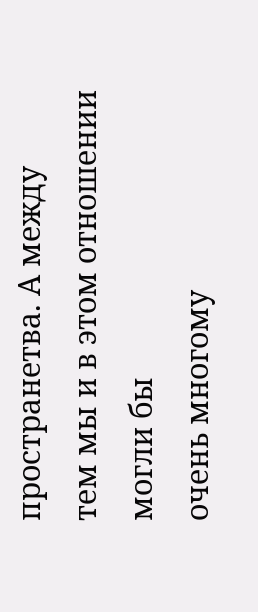пространетва. А между
тем мы и в этом отношении могли бы
очень многому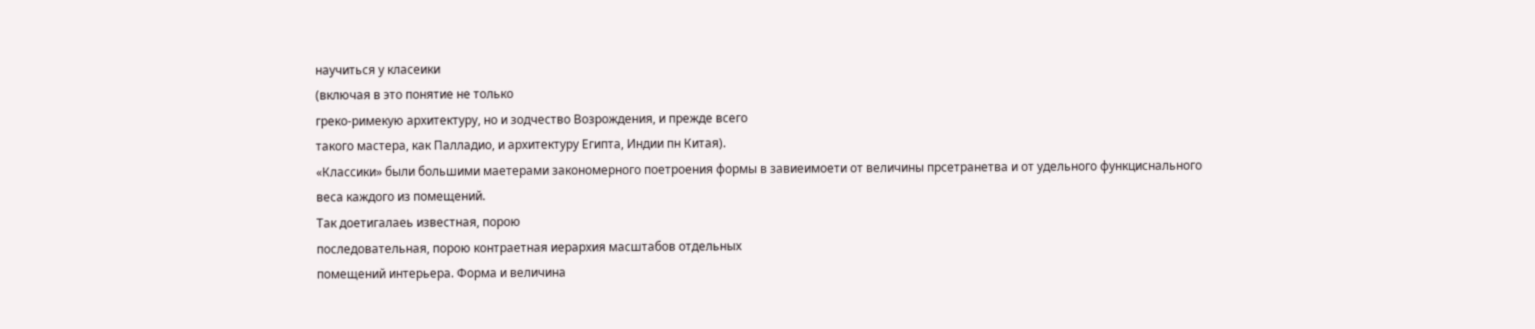научиться у класеики
(включая в это понятие не только
греко-римекую архитектуру, но и зодчество Возрождения, и прежде всего
такого мастера, как Палладио, и архитектуру Египта, Индии пн Китая).
«Классики» были большими маетерами закономерного поетроения формы в завиеимоети от величины прсетранетва и от удельного функциснального веса каждого из помещений.
Так доетигалаеь известная, порою
последовательная, порою контраетная иерархия масштабов отдельных
помещений интерьера. Форма и величина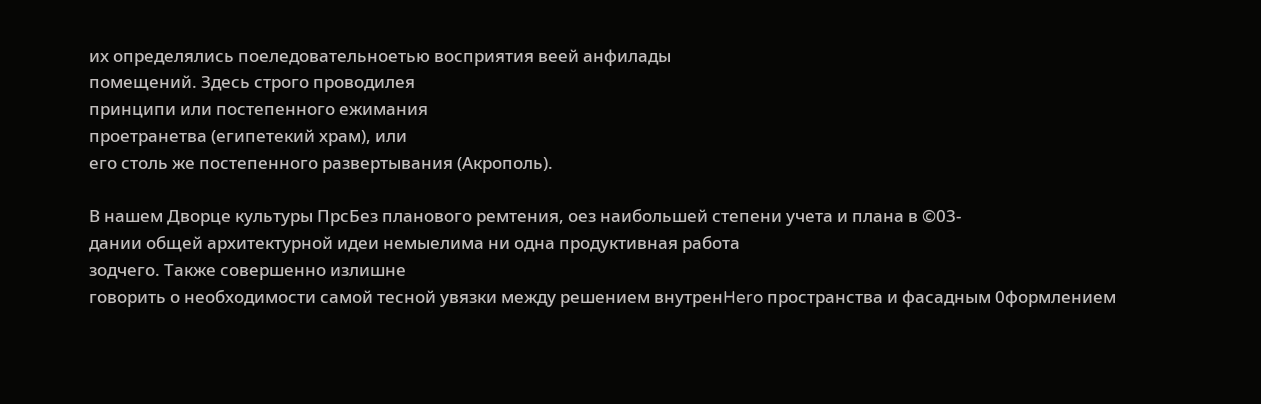их определялись поеледовательноетью восприятия веей анфилады
помещений. Здесь строго проводилея
принципи или постепенного ежимания
проетранетва (египетекий храм), или
его столь же постепенного развертывания (Акрополь).

В нашем Дворце культуры ПрсБез планового ремтения, оез наибольшей степени учета и плана в ©03-
дании общей архитектурной идеи немыелима ни одна продуктивная работа
зодчего. Также совершенно излишне
говорить о необходимости самой тесной увязки между решением внутренHero пространства и фасадным 0формлением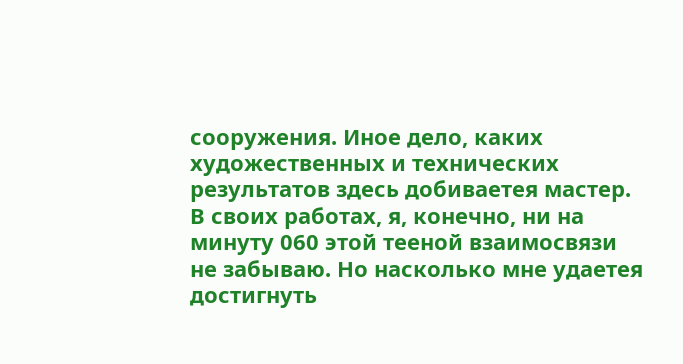сооружения. Иное дело, каких художественных и технических
результатов здесь добиваетея мастер.
В своих работах, я, конечно, ни на
минуту 060 этой тееной взаимосвязи
не забываю. Но насколько мне удаетея
достигнуть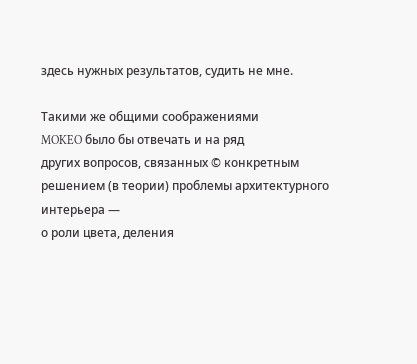здесь нужных результатов, судить не мне.

Такими же общими соображениями
MOKEO было бы отвечать и на ряд
других вопросов, связанных © конкретным решением (в теории) проблемы архитектурного интерьера —
о роли цвета, деления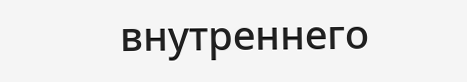внутреннего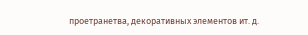проетранетва, декоративных элементов ит. д.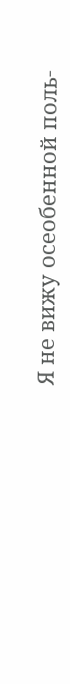Я не вижу осеобенной поль-